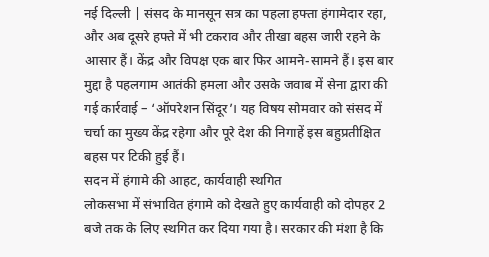नई दिल्ली | संसद के मानसून सत्र का पहला हफ्ता हंगामेदार रहा, और अब दूसरे हफ्ते में भी टकराव और तीखा बहस जारी रहने के आसार हैं। केंद्र और विपक्ष एक बार फिर आमने-सामने हैं। इस बार मुद्दा है पहलगाम आतंकी हमला और उसके जवाब में सेना द्वारा की गई कार्रवाई – ‘ऑपरेशन सिंदूर’। यह विषय सोमवार को संसद में चर्चा का मुख्य केंद्र रहेगा और पूरे देश की निगाहें इस बहुप्रतीक्षित बहस पर टिकी हुई हैं।
सदन में हंगामे की आहट, कार्यवाही स्थगित
लोकसभा में संभावित हंगामे को देखते हुए कार्यवाही को दोपहर 2 बजे तक के लिए स्थगित कर दिया गया है। सरकार की मंशा है कि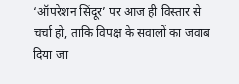‘ऑपरेशन सिंदूर’ पर आज ही विस्तार से चर्चा हो, ताकि विपक्ष के सवालों का जवाब दिया जा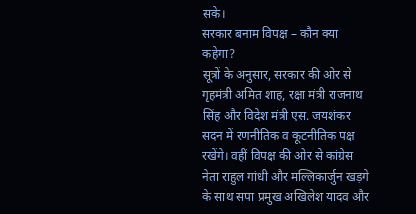सके।
सरकार बनाम विपक्ष – कौन क्या कहेगा?
सूत्रों के अनुसार, सरकार की ओर से गृहमंत्री अमित शाह, रक्षा मंत्री राजनाथ सिंह और विदेश मंत्री एस. जयशंकर सदन में रणनीतिक व कूटनीतिक पक्ष रखेंगे। वहीं विपक्ष की ओर से कांग्रेस नेता राहुल गांधी और मल्लिकार्जुन खड़गे के साथ सपा प्रमुख अखिलेश यादव और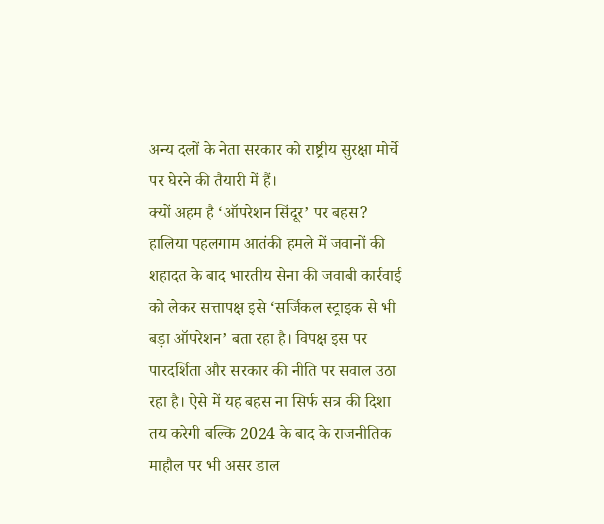अन्य दलों के नेता सरकार को राष्ट्रीय सुरक्षा मोर्चे पर घेरने की तैयारी में हैं।
क्यों अहम है ‘ऑपरेशन सिंदूर’ पर बहस?
हालिया पहलगाम आतंकी हमले में जवानों की शहादत के बाद भारतीय सेना की जवाबी कार्रवाई को लेकर सत्तापक्ष इसे ‘सर्जिकल स्ट्राइक से भी बड़ा ऑपरेशन’ बता रहा है। विपक्ष इस पर पारदर्शिता और सरकार की नीति पर सवाल उठा रहा है। ऐसे में यह बहस ना सिर्फ सत्र की दिशा तय करेगी बल्कि 2024 के बाद के राजनीतिक माहौल पर भी असर डाल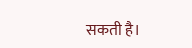सकती है।